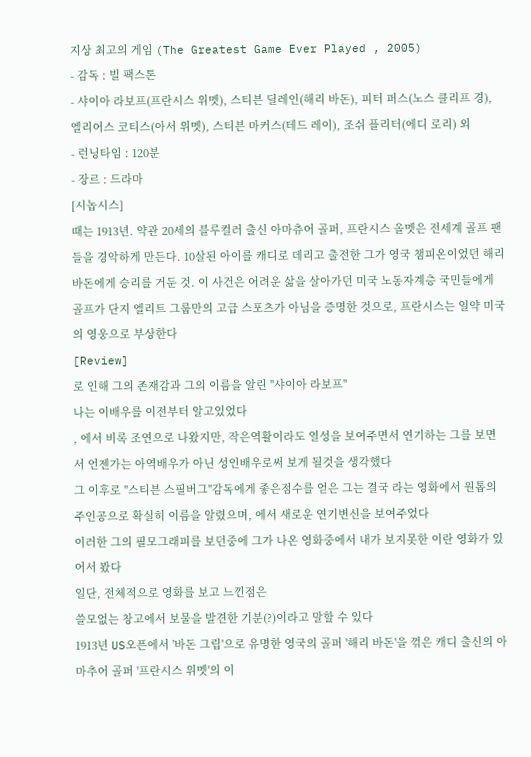지상 최고의 게임 (The Greatest Game Ever Played , 2005)
- 감독 : 빌 팩스톤
- 샤이아 라보프(프란시스 위멧), 스티븐 딜레인(해리 바돈), 피터 퍼스(노스 클리프 경), 엘리어스 코티스(아서 위멧), 스티븐 마커스(테드 레이), 조쉬 플리터(에디 로리) 외
- 런닝타임 : 120분
- 장르 : 드라마
[시놉시스]
때는 1913년. 약관 20세의 블루컬러 출신 아마츄어 골퍼, 프란시스 올멧은 전세계 골프 팬들을 경악하게 만든다. 10살된 아이를 캐디로 데리고 출전한 그가 영국 챔피온이었던 해리 바돈에게 승리를 거둔 것. 이 사건은 어려운 삶을 살아가던 미국 노동자계층 국민들에게 골프가 단지 엘리트 그룹만의 고급 스포츠가 아님을 증명한 것으로, 프란시스는 일약 미국의 영웅으로 부상한다
[Review]
로 인해 그의 존재감과 그의 이름을 알린 "샤이아 라보프"
나는 이배우를 이전부터 알고있었다
, 에서 비록 조연으로 나왔지만, 작은역활이라도 열성을 보여주면서 연기하는 그를 보면서 언젠가는 아역배우가 아닌 성인배우로써 보게 될것을 생각했다
그 이후로 "스티븐 스필버그"감독에게 좋은점수를 얻은 그는 결국 라는 영화에서 원톱의 주인공으로 확실히 이름을 알렸으며, 에서 새로운 연기변신을 보여주었다
이러한 그의 필모그래피를 보던중에 그가 나온 영화중에서 내가 보지못한 이란 영화가 있어서 봤다
일단, 전체적으로 영화를 보고 느낀점은
쓸모없는 창고에서 보물을 발견한 기분(?)이라고 말할 수 있다
1913년 US오픈에서 '바돈 그립'으로 유명한 영국의 골퍼 '해리 바돈'을 꺾은 캐디 출신의 아마추어 골퍼 '프란시스 위멧'의 이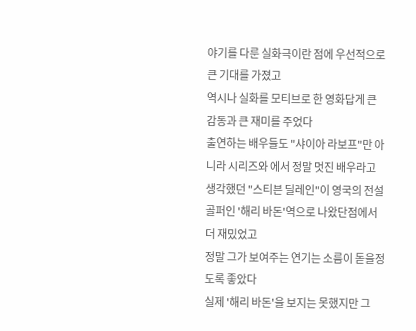야기를 다룬 실화극이란 점에 우선적으로 큰 기대를 가졌고
역시나 실화를 모티브로 한 영화답게 큰 감동과 큰 재미를 주었다
출연하는 배우들도 "샤이아 라보프"만 아니라 시리즈와 에서 정말 멋진 배우라고 생각했던 "스티븐 딜레인"이 영국의 전설골퍼인 '해리 바돈'역으로 나왔단점에서 더 재밌었고
정말 그가 보여주는 연기는 소름이 돋을정도록 좋았다
실제 '해리 바돈'을 보지는 못했지만 그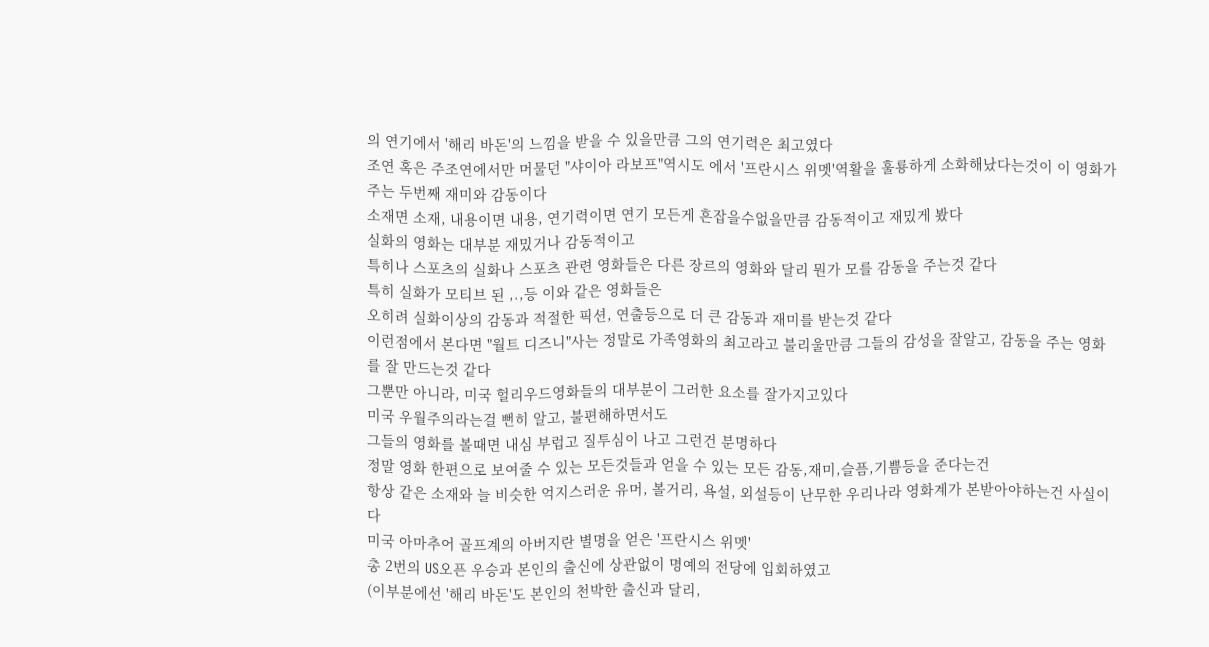의 연기에서 '해리 바돈'의 느낌을 받을 수 있을만큼 그의 연기력은 최고였다
조연 혹은 주조연에서만 머물던 "샤이아 라보프"역시도 에서 '프란시스 위멧'역활을 훌룡하게 소화해났다는것이 이 영화가 주는 두번째 재미와 감동이다
소재면 소재, 내용이면 내용, 연기력이면 연기 모든게 흔잡을수없을만큼 감동적이고 재밌게 봤다
실화의 영화는 대부분 재밌거나 감동적이고
특히나 스포츠의 실화나 스포츠 관련 영화들은 다른 장르의 영화와 달리 뭔가 모를 감동을 주는것 같다
특히 실화가 모티브 된 ,.,등 이와 같은 영화들은
오히려 실화이상의 감동과 적절한 픽션, 연출등으로 더 큰 감동과 재미를 받는것 같다
이런점에서 본다면 "월트 디즈니"사는 정말로 가족영화의 최고라고 불리울만큼 그들의 감성을 잘알고, 감동을 주는 영화를 잘 만드는것 같다
그뿐만 아니라, 미국 헐리우드영화들의 대부분이 그러한 요소를 잘가지고있다
미국 우월주의라는걸 뻔히 알고, 불편해하면서도
그들의 영화를 볼때면 내심 부럽고 질투심이 나고 그런건 분명하다
정말 영화 한편으로 보여줄 수 있는 모든것들과 얻을 수 있는 모든 감동,재미,슬픔,기쁨등을 준다는건
항상 같은 소재와 늘 비슷한 억지스러운 유머, 볼거리, 욕설, 외설등이 난무한 우리나라 영화계가 본받아야하는건 사실이다
미국 아마추어 골프계의 아버지란 별명을 얻은 '프란시스 위멧'
총 2번의 US오픈 우승과 본인의 출신에 상관없이 명예의 전당에 입회하였고
(이부분에선 '해리 바돈'도 본인의 천박한 출신과 달리,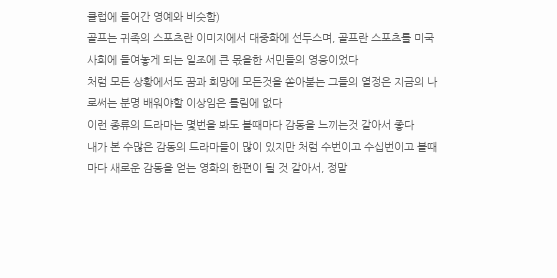클럽에 들어간 영예와 비슷함)
골프는 귀족의 스포츠란 이미지에서 대중화에 선두스며, 골프란 스포츠를 미국사회에 들여놓게 되는 일조에 큰 몫을한 서민들의 영웅이었다
처럼 모든 상황에서도 꿈과 희망에 모든것을 쏟아붇는 그들의 열정은 지금의 나로써는 분명 배워야할 이상임은 틀림에 없다
이런 종류의 드라마는 몇번을 봐도 볼때마다 감동을 느끼는것 같아서 좋다
내가 본 수많은 감동의 드라마들이 많이 있지만 처럼 수번이고 수십번이고 볼때마다 새로운 감동을 얻는 영화의 한편이 될 것 같아서, 정말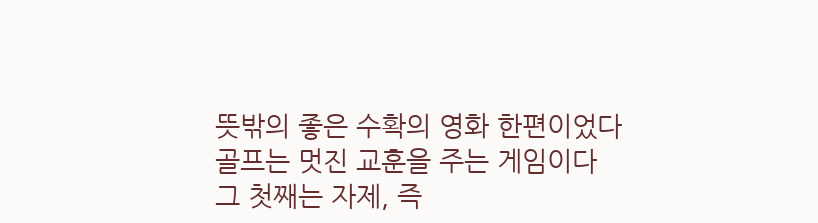뜻밖의 좋은 수확의 영화 한편이었다
골프는 멋진 교훈을 주는 게임이다
그 첫째는 자제, 즉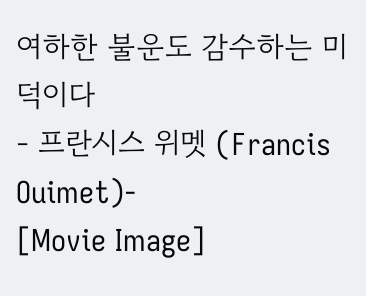여하한 불운도 감수하는 미덕이다
- 프란시스 위멧 (Francis Ouimet)-
[Movie Image]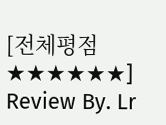[전체평점 ★★★★★★] Review By. Lr